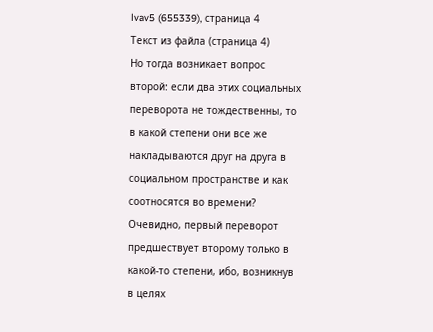lvav5 (655339), страница 4
Текст из файла (страница 4)
Но тогда возникает вопрос второй: если два этих социальных переворота не тождественны, то в какой степени они все же накладываются друг на друга в социальном пространстве и как соотносятся во времени? Очевидно, первый переворот предшествует второму только в какой-то степени, ибо, возникнув в целях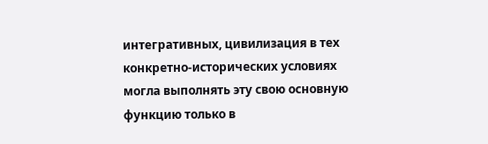интегративных, цивилизация в тех конкретно-исторических условиях могла выполнять эту свою основную функцию только в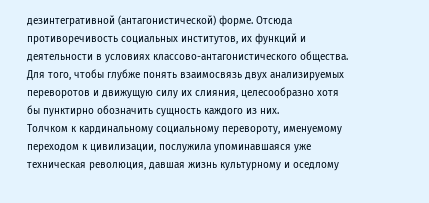дезинтегративной (антагонистической) форме. Отсюда противоречивость социальных институтов, их функций и деятельности в условиях классово-антагонистического общества.
Для того, чтобы глубже понять взаимосвязь двух анализируемых переворотов и движущую силу их слияния, целесообразно хотя бы пунктирно обозначить сущность каждого из них.
Толчком к кардинальному социальному перевороту, именуемому переходом к цивилизации, послужила упоминавшаяся уже техническая революция, давшая жизнь культурному и оседлому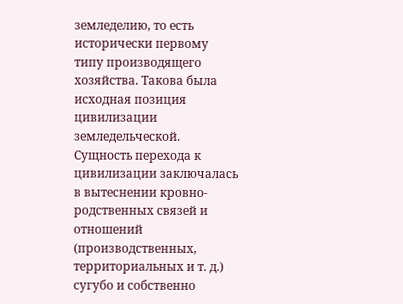земледелию, то есть исторически первому типу производящего хозяйства. Такова была исходная позиция цивилизации земледельческой. Сущность перехода к цивилизации заключалась в вытеснении кровно-родственных связей и отношений (производственных, территориальных и т. д.) сугубо и собственно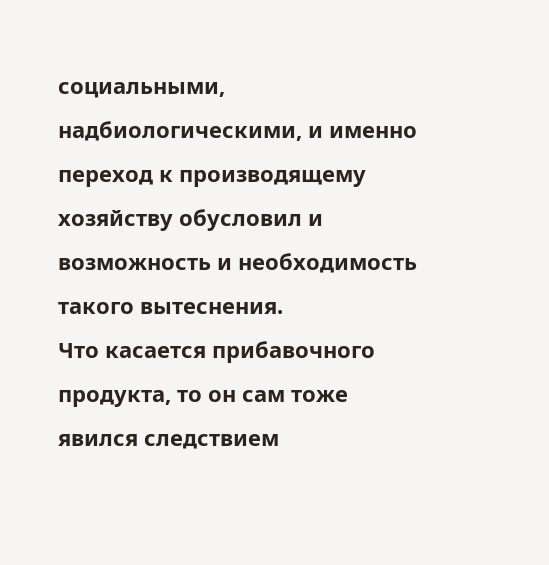социальными, надбиологическими, и именно переход к производящему хозяйству обусловил и возможность и необходимость такого вытеснения.
Что касается прибавочного продукта, то он сам тоже явился следствием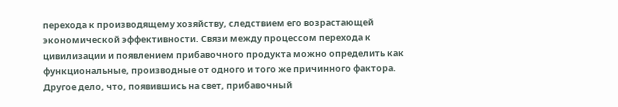перехода к производящему хозяйству, следствием его возрастающей экономической эффективности. Связи между процессом перехода к цивилизации и появлением прибавочного продукта можно определить как функциональные, производные от одного и того же причинного фактора. Другое дело, что, появившись на свет, прибавочный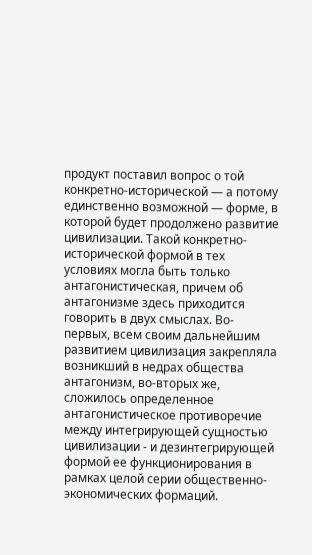продукт поставил вопрос о той конкретно-исторической — а потому единственно возможной — форме, в которой будет продолжено развитие цивилизации. Такой конкретно-исторической формой в тех условиях могла быть только антагонистическая, причем об антагонизме здесь приходится говорить в двух смыслах. Во-первых, всем своим дальнейшим развитием цивилизация закрепляла возникший в недрах общества антагонизм, во-вторых же, сложилось определенное антагонистическое противоречие между интегрирующей сущностью цивилизации - и дезинтегрирующей формой ее функционирования в рамках целой серии общественно-экономических формаций.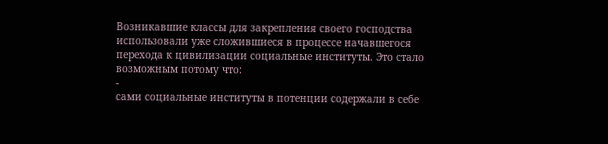Возникавшие классы для закрепления своего господства использовали уже сложившиеся в процессе начавшегося перехода к цивилизации социальные институты. Это стало возможным потому что:
-
сами социальные институты в потенции содержали в себе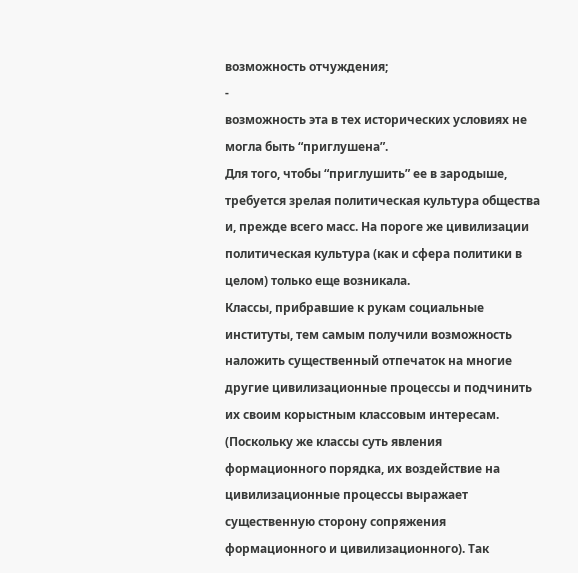возможность отчуждения;
-
возможность эта в тех исторических условиях не могла быть “приглушена”.
Для того, чтобы “приглушить” ее в зародыше, требуется зрелая политическая культура общества и, прежде всего масс. На пороге же цивилизации политическая культура (как и сфера политики в целом) только еще возникала.
Классы, прибравшие к рукам социальные институты, тем самым получили возможность наложить существенный отпечаток на многие другие цивилизационные процессы и подчинить их своим корыстным классовым интересам. (Поскольку же классы суть явления формационного порядка, их воздействие на цивилизационные процессы выражает существенную сторону сопряжения формационного и цивилизационного). Так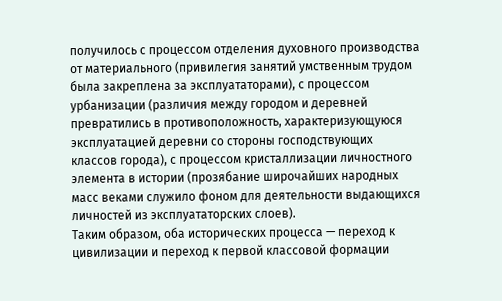получилось с процессом отделения духовного производства от материального (привилегия занятий умственным трудом была закреплена за эксплуататорами), с процессом урбанизации (различия между городом и деревней превратились в противоположность, характеризующуюся эксплуатацией деревни со стороны господствующих классов города), с процессом кристаллизации личностного элемента в истории (прозябание широчайших народных масс веками служило фоном для деятельности выдающихся личностей из эксплуататорских слоев).
Таким образом, оба исторических процесса — переход к цивилизации и переход к первой классовой формации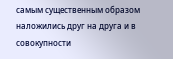самым существенным образом наложились друг на друга и в совокупности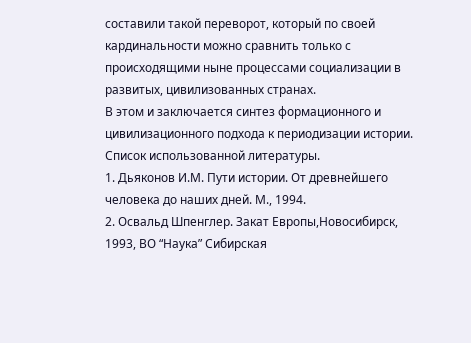составили такой переворот, который по своей кардинальности можно сравнить только с происходящими ныне процессами социализации в развитых, цивилизованных странах.
В этом и заключается синтез формационного и цивилизационного подхода к периодизации истории.
Список использованной литературы.
1. Дьяконов И.М. Пути истории. От древнейшего человека до наших дней. М., 1994.
2. Освальд Шпенглер. Закат Европы,Новосибирск, 1993, ВО “Наука” Сибирская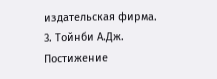издательская фирма.
3. Тойнби А.Дж. Постижение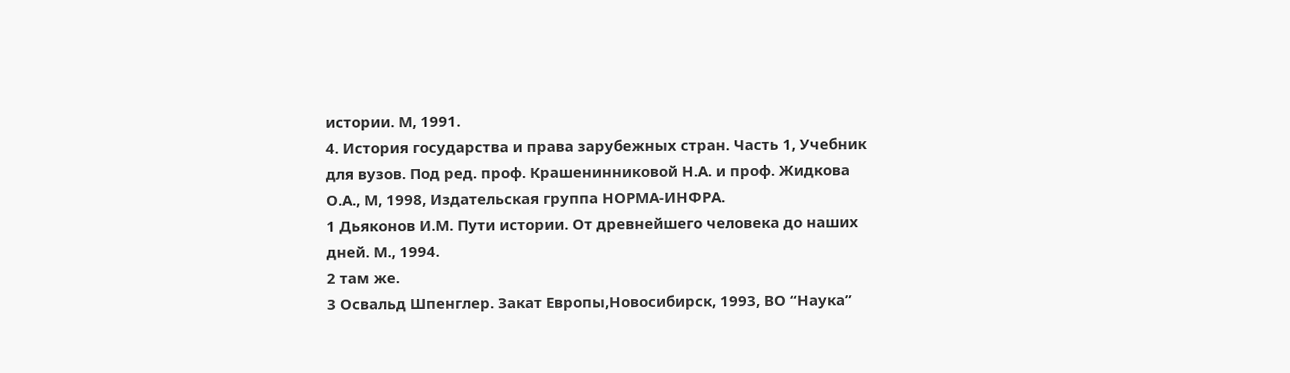истории. М, 1991.
4. История государства и права зарубежных стран. Часть 1, Учебник для вузов. Под ред. проф. Крашенинниковой Н.А. и проф. Жидкова О.А., М, 1998, Издательская группа НОРМА-ИНФРА.
1 Дьяконов И.М. Пути истории. От древнейшего человека до наших дней. М., 1994.
2 там же.
3 Освальд Шпенглер. Закат Европы,Новосибирск, 1993, ВО “Наука”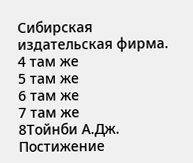Сибирская издательская фирма.
4 там же
5 там же
6 там же
7 там же
8Тойнби А.Дж. Постижение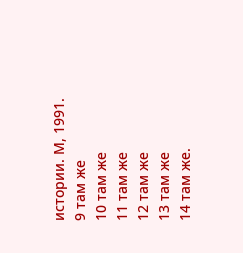истории. М, 1991.
9 там же
10 там же
11 там же
12 там же
13 там же
14 там же.